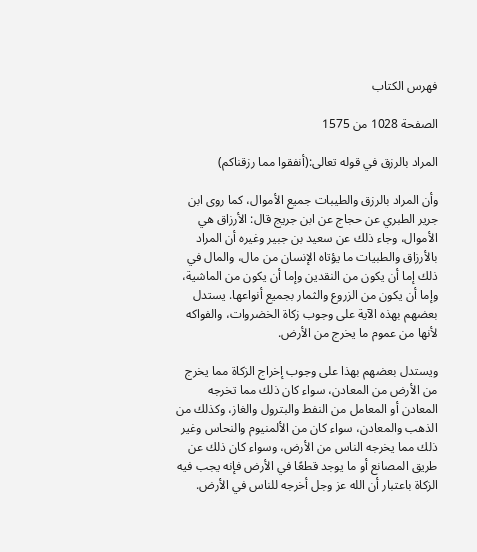فهرس الكتاب

الصفحة 1028 من 1575

المراد بالرزق في قوله تعالى:(أنفقوا مما رزقناكم)

وأن المراد بالرزق والطيبات جميع الأموال، كما روى ابن جرير الطبري عن حجاج عن ابن جريج قال: الأرزاق هي الأموال، وجاء ذلك عن سعيد بن جبير وغيره أن المراد بالأرزاق والطبيات ما يؤتاه الإنسان من مال، والمال في ذلك إما أن يكون من النقدين وإما أن يكون من الماشية، وإما أن يكون من الزروع والثمار بجميع أنواعها. يستدل بعضهم بهذه الآية على وجوب زكاة الخضروات، والفواكه لأنها من عموم ما يخرج من الأرض.

ويستدل بعضهم بهذا على وجوب إخراج الزكاة مما يخرج من الأرض من المعادن، سواء كان ذلك مما تخرجه المعادن أو المعامل من النفط والبترول والغاز، وكذلك من الذهب والمعادن، سواء كان من الألمنيوم والنحاس وغير ذلك مما يخرجه الناس من الأرض، وسواء كان ذلك عن طريق المصانع أو ما يوجد قطعًا في الأرض فإنه يجب فيه الزكاة باعتبار أن الله عز وجل أخرجه للناس في الأرض.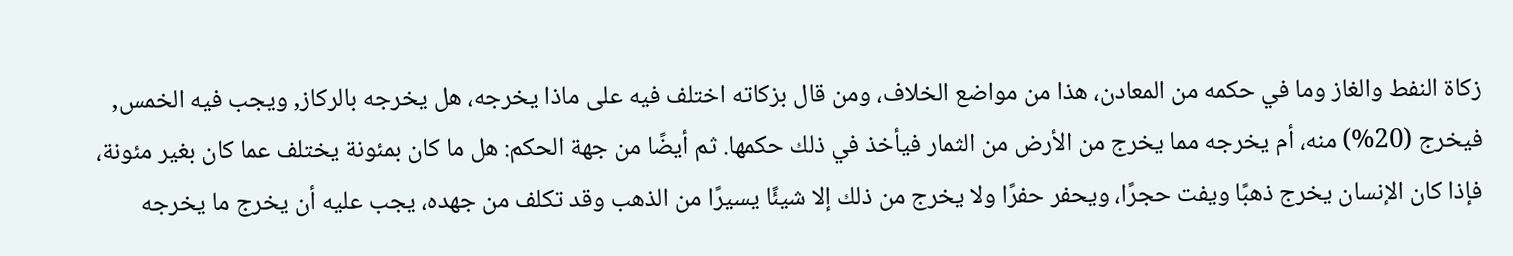زكاة النفط والغاز وما في حكمه من المعادن، هذا من مواضع الخلاف، ومن قال بزكاته اختلف فيه على ماذا يخرجه، هل يخرجه بالركاز, ويجب فيه الخمس, فيخرج (20%) منه، أم يخرجه مما يخرج من الأرض من الثمار فيأخذ في ذلك حكمها. ثم أيضًا من جهة الحكم: هل ما كان بمئونة يختلف عما كان بغير مئونة، فإذا كان الإنسان يخرج ذهبًا ويفت حجرًا، ويحفر حفرًا ولا يخرج من ذلك إلا شيئًا يسيرًا من الذهب وقد تكلف من جهده، يجب عليه أن يخرج ما يخرجه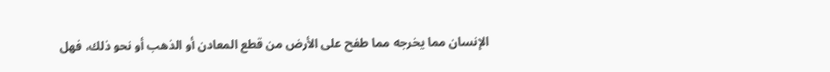الإنسان مما يخرجه مما طفح على الأرض من قطع المعادن أو الذهب أو نحو ذلك، فهل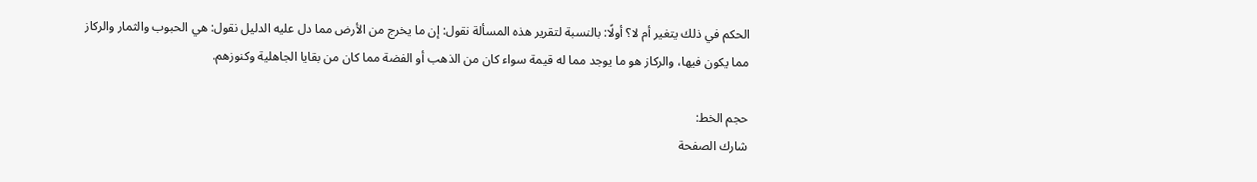الحكم في ذلك يتغير أم لا؟ أولًا: بالنسبة لتقرير هذه المسألة نقول: إن ما يخرج من الأرض مما دل عليه الدليل نقول: هي الحبوب والثمار والركاز مما يكون فيها، والركاز هو ما يوجد مما له قيمة سواء كان من الذهب أو الفضة مما كان من بقايا الجاهلية وكنوزهم.

حجم الخط:
شارك الصفحة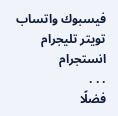فيسبوك واتساب تويتر تليجرام انستجرام
. . .
فضلًا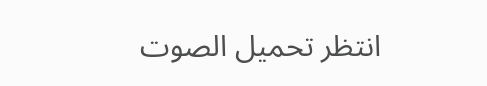انتظر تحميل الصوت